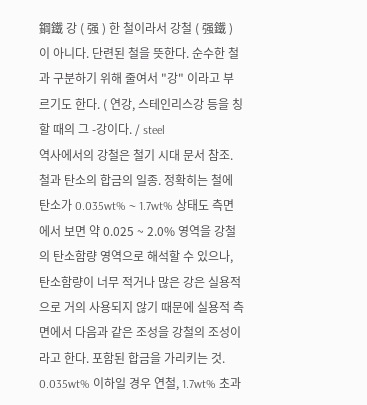鋼鐵 강 ( 强 ) 한 철이라서 강철 ( 强鐵 ) 이 아니다. 단련된 철을 뜻한다. 순수한 철과 구분하기 위해 줄여서 "강" 이라고 부르기도 한다. ( 연강, 스테인리스강 등을 칭할 때의 그 -강이다. / steel
역사에서의 강철은 철기 시대 문서 참조.
철과 탄소의 합금의 일종. 정확히는 철에 탄소가 0.035wt% ~ 1.7wt% 상태도 측면에서 보면 약 0.025 ~ 2.0% 영역을 강철의 탄소함량 영역으로 해석할 수 있으나, 탄소함량이 너무 적거나 많은 강은 실용적으로 거의 사용되지 않기 때문에 실용적 측면에서 다음과 같은 조성을 강철의 조성이라고 한다. 포함된 합금을 가리키는 것. 0.035wt% 이하일 경우 연철, 1.7wt% 초과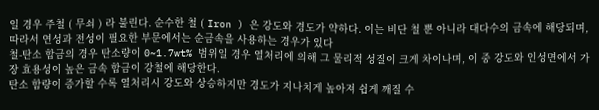일 경우 주철 ( 무쇠 ) 라 불린다. 순수한 철 ( Iron ) 은 강도와 경도가 약하다. 이는 비단 철 뿐 아니라 대다수의 금속에 해당되며, 따라서 연성과 전성이 필요한 부문에서는 순금속을 사용하는 경우가 있다
철-탄소 합금의 경우 탄소량이 0~1.7wt% 범위일 경우 열처리에 의해 그 물리적 성질이 크게 차이나며, 이 중 강도와 인성면에서 가장 효용성이 높은 금속 합금이 강철에 해당한다.
탄소 함량이 증가할 수록 열처리시 강도와 상승하지만 경도가 지나치게 높아져 쉽게 깨질 수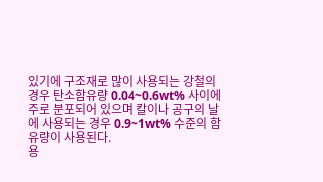있기에 구조재로 많이 사용되는 강철의 경우 탄소함유량 0.04~0.6wt% 사이에 주로 분포되어 있으며 칼이나 공구의 날에 사용되는 경우 0.9~1wt% 수준의 함유량이 사용된다.
용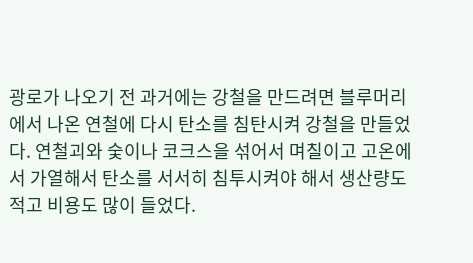광로가 나오기 전 과거에는 강철을 만드려면 블루머리에서 나온 연철에 다시 탄소를 침탄시켜 강철을 만들었다. 연철괴와 숯이나 코크스을 섞어서 며칠이고 고온에서 가열해서 탄소를 서서히 침투시켜야 해서 생산량도 적고 비용도 많이 들었다.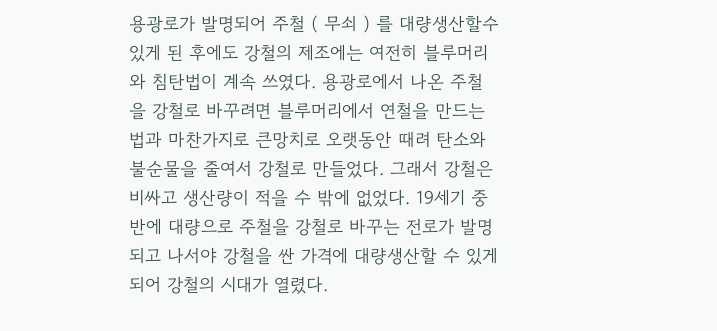용광로가 발명되어 주철 ( 무쇠 ) 를 대량생산할수 있게 된 후에도 강철의 제조에는 여전히 블루머리와 침탄법이 계속 쓰였다. 용광로에서 나온 주철을 강철로 바꾸려면 블루머리에서 연철을 만드는 법과 마찬가지로 큰망치로 오랫동안 때려 탄소와 불순물을 줄여서 강철로 만들었다. 그래서 강철은 비싸고 생산량이 적을 수 밖에 없었다. 19세기 중반에 대량으로 주철을 강철로 바꾸는 전로가 발명되고 나서야 강철을 싼 가격에 대량생산할 수 있게 되어 강철의 시대가 열렸다.